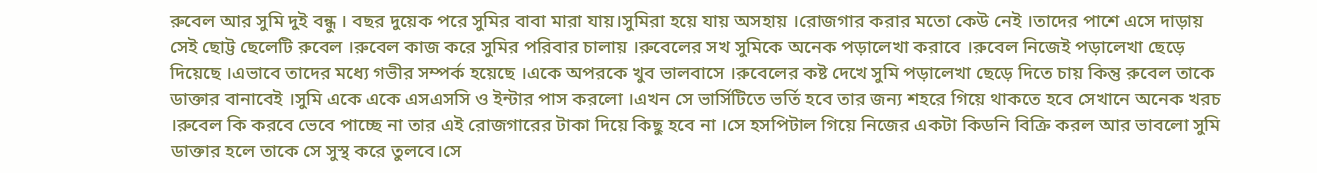রুবেল আর সুমি দুই বন্ধু । বছর দুয়েক পরে সুমির বাবা মারা যায়।সুমিরা হয়ে যায় অসহায় ।রোজগার করার মতো কেউ নেই ।তাদের পাশে এসে দাড়ায় সেই ছোট্ট ছেলেটি রুবেল ।রুবেল কাজ করে সুমির পরিবার চালায় ।রুবেলের সখ সুমিকে অনেক পড়ালেখা করাবে ।রুবেল নিজেই পড়ালেখা ছেড়ে দিয়েছে ।এভাবে তাদের মধ্যে গভীর সম্পর্ক হয়েছে ।একে অপরকে খুব ভালবাসে ।রুবেলের কষ্ট দেখে সুমি পড়ালেখা ছেড়ে দিতে চায় কিন্তু রুবেল তাকে ডাক্তার বানাবেই ।সুমি একে একে এসএসসি ও ইন্টার পাস করলো ।এখন সে ভার্সিটিতে ভর্তি হবে তার জন্য শহরে গিয়ে থাকতে হবে সেখানে অনেক খরচ ।রুবেল কি করবে ভেবে পাচ্ছে না তার এই রোজগারের টাকা দিয়ে কিছু হবে না ।সে হসপিটাল গিয়ে নিজের একটা কিডনি বিক্রি করল আর ভাবলো সুমি ডাক্তার হলে তাকে সে সুস্থ করে তুলবে।সে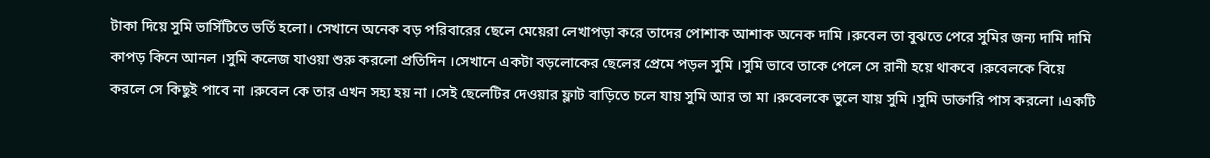টাকা দিয়ে সুমি ভার্সিটিতে ভর্তি হলো। সেখানে অনেক বড় পরিবারের ছেলে মেয়েরা লেখাপড়া করে তাদের পোশাক আশাক অনেক দামি ।রুবেল তা বুঝতে পেরে সুমির জন্য দামি দামি কাপড় কিনে আনল ।সুমি কলেজ যাওয়া শুরু করলো প্রতিদিন ।সেখানে একটা বড়লোকের ছেলের প্রেমে পড়ল সুমি ।সুমি ভাবে তাকে পেলে সে রানী হয়ে থাকবে ।রুবেলকে বিয়ে করলে সে কিছুই পাবে না ।রুবেল কে তার এখন সহ্য হয় না ।সেই ছেলেটির দেওয়ার ফ্লাট বাড়িতে চলে যায় সুমি আর তা মা ।রুবেলকে ভুলে যায় সুমি ।সুমি ডাক্তারি পাস করলো ।একটি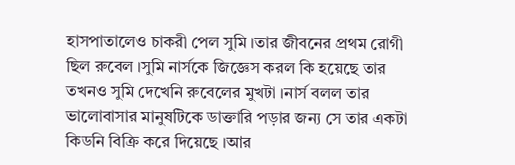হাসপাতালেও চাকরী পেল সুমি ।তার জীবনের প্রথম রোগী ছিল রুবেল ।সুমি নার্সকে জিজ্ঞেস করল কি হয়েছে তার তখনও সুমি দেখেনি রুবেলের মুখটা ।নার্স বলল তার ভালোবাসার মানুষটিকে ডাক্তারি পড়ার জন্য সে তার একটা কিডনি বিক্রি করে দিয়েছে ।আর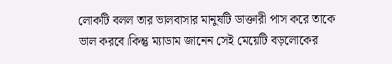লোকটি বলল তার ভালবাসার মানুষটি ডাক্তারী পাস করে তাকে ভাল করবে।কিন্তু ম্যাডাম জানেন সেই মেয়েটি বড়লোকের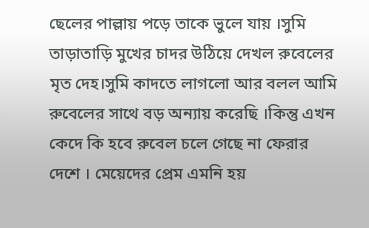ছেলের পাল্লায় পড়ে তাকে ভুলে যায় ।সুমি তাড়াতাড়ি মুখের চাদর উঠিয়ে দেখল রুবেলের মৃত দেহ।সুমি কাদতে লাগলো আর বলল আমি রুবেলের সাথে বড় অন্যায় করেছি ।কিন্তু এখন কেদে কি হবে রুবেল চলে গেছে না ফেরার দেশে । মেয়েদের প্রেম এমনি হয়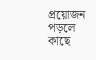প্রয়োজন পড়লে কাছে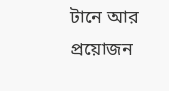টানে আর প্রয়োজন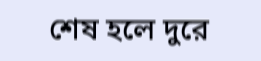শেষ হলে দুরে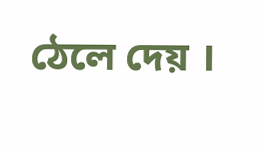ঠেলে দেয় ।